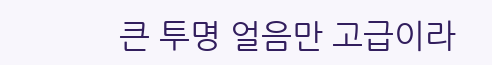큰 투명 얼음만 고급이라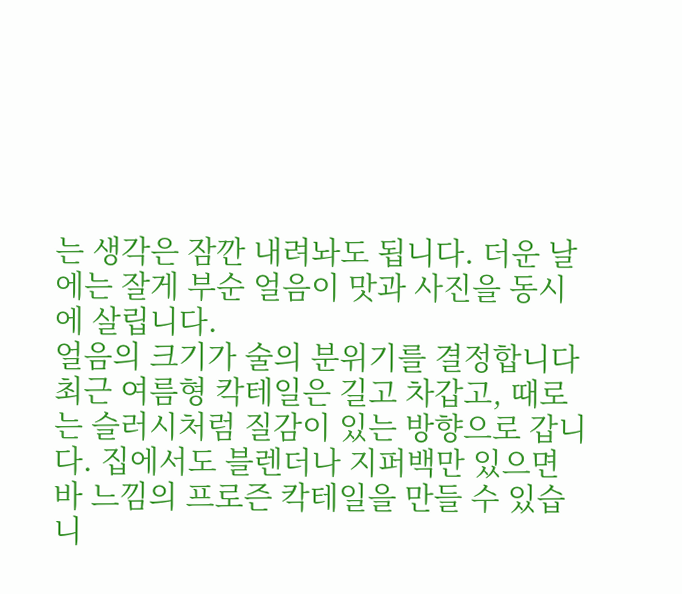는 생각은 잠깐 내려놔도 됩니다. 더운 날에는 잘게 부순 얼음이 맛과 사진을 동시에 살립니다.
얼음의 크기가 술의 분위기를 결정합니다
최근 여름형 칵테일은 길고 차갑고, 때로는 슬러시처럼 질감이 있는 방향으로 갑니다. 집에서도 블렌더나 지퍼백만 있으면 바 느낌의 프로즌 칵테일을 만들 수 있습니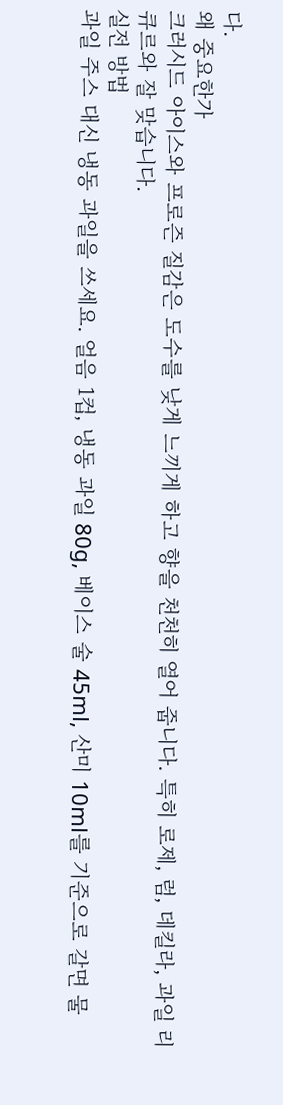다.
왜 중요한가
크러시드 아이스와 프로즌 질감은 도수를 낮게 느끼게 하고 향을 천천히 열어 줍니다. 특히 로제, 럼, 데킬라, 과일 리큐르와 잘 맞습니다.
실전 방법
과일 주스 대신 냉동 과일을 쓰세요. 얼음 1컵, 냉동 과일 80g, 베이스 술 45ml, 산미 10ml를 기준으로 갈면 물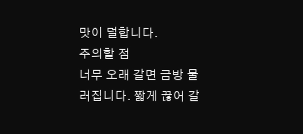맛이 덜합니다.
주의할 점
너무 오래 갈면 금방 물러집니다. 짧게 끊어 갈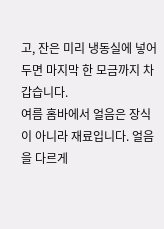고, 잔은 미리 냉동실에 넣어 두면 마지막 한 모금까지 차갑습니다.
여름 홈바에서 얼음은 장식이 아니라 재료입니다. 얼음을 다르게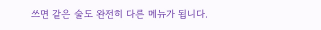쓰면 같은 술도 완전히 다른 메뉴가 됩니다.